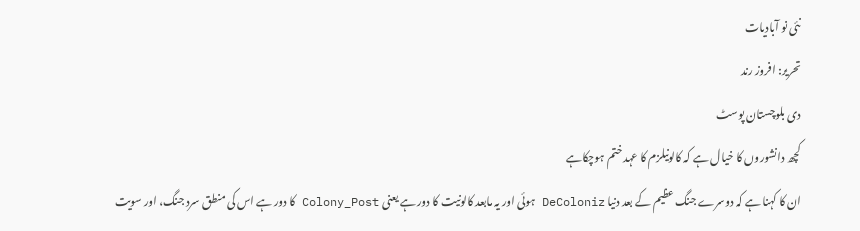نئی نو آبادیات
تحریر: افروز رند
دی بلوچستان پوسٹ
کچھ دانشوروں کا خیال ہے کہ کالونیلزم کا عہد ختم ہوچکاہے
ان کا کہنا ہے کہ دوسرے جنگ عظیم کے بعد دنیا DeColoniz ہوئی اور یہ مابعد کالونیت کا دور ہے یعنی Colony_Post کا دور ہے اس کی منطق سرد جنگ، اور سویت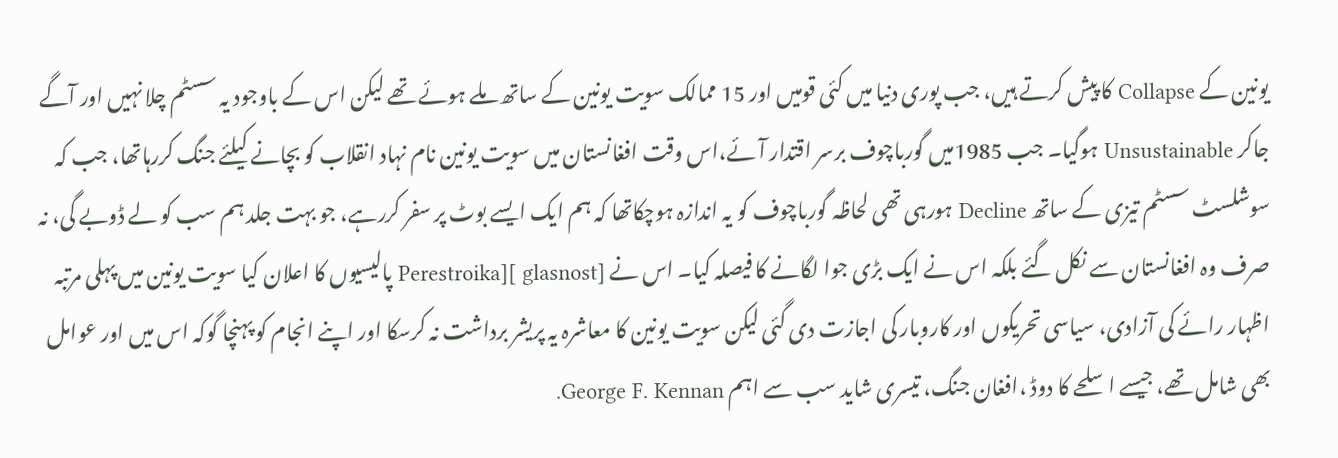یونین کے Collapse کا پیش کرتے ہیں، جب پوری دنیا میں کئی قومیں اور 15 ممالک سویت یونین کے ساتھ ملے ہوئے تھے لیکن اس کے باوجود یہ سسٹم چلا نہیں اور آگے جاکر Unsustainable ہوگیا۔ جب 1985میں گورباچوف برسر اقتدار آئے،اس وقت افغانستان میں سویت یونین نام نہاد انقلاب کو بچانے کیلئے جنگ کررہاتھا، جب کہ سوشلسٹ سسٹم تیزی کے ساتھ Decline ہورہی تھی لحاظہ گورباچوف کو یہ اندازہ ہوچکاتھا کہ ہم ایک ایسے بوٹ پر سفر کررہے، جو بہت جلد ہم سب کو لے ڈوبے گی، نہ صرف وہ افغانستان سے نکل گئے بلکہ اس نے ایک بڑی جوا لگانے کا فیصلہ کیا۔ اس نے [glasnost ][Perestroika پالیسیوں کا اعلان کیا سویت یونین میں پہلی مرتبہ اظہار رائے کی آزادی، سیاسی تحریکوں اور کاروبار کی اجازت دی گئی لیکن سویت یونین کا معاشرہ یہ پریشر برداشت نہ کرسکا اور اپنے انجام کو پہنچا گوکہ اس میں اور عوامل بھی شامل تھے، جیسے اسلحے کا دوڈ ،افغان جنگ، تیسری شاید سب سے اہم George F. Kennan.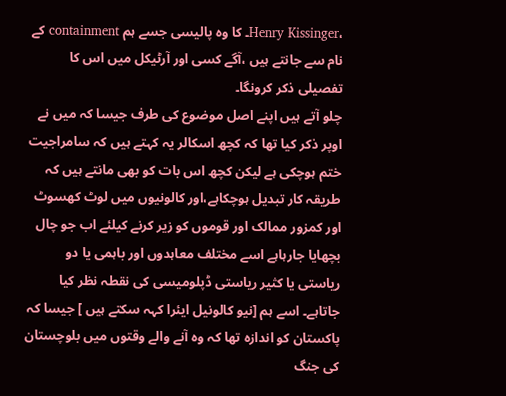،Henry Kissinger۔ کا وہ پالیسی جسے ہم containment کے نام سے جانتے ہیں ،آگے کسی اور آرٹیکل میں اس کا تفصیلی ذکر کرونگا۔
چلو آتے ہیں اپنے اصل موضوع کی طرف جیسا کہ میں نے اوپر ذکر کیا تھا کہ کچھ اسکالر یہ کہتے ہیں کہ سامراجیت ختم ہوچکی ہے لیکن کچھ اس بات کو بھی مانتے ہیں کہ طریقہ کار تبدیل ہوچکاہے،اور کالونیوں میں لوٹ کھسوٹ اور کمزور ممالک اور قوموں کو زیر کرنے کیلئے اب جو چال بچھایا جارہاہے اسے مختلف معاہدوں اور باہمی یا دو ریاستی یا کثیر ریاستی ڈپلومیسی کی نقطہ نظر کیا جاتاہے۔ اسے ہم [نیو کالونیل ایئرا کہہ سکتے ہیں ] جیسا کہ پاکستان کو اندازہ تھا کہ وہ آنے والے وقتوں میں بلوچستان کی جنگ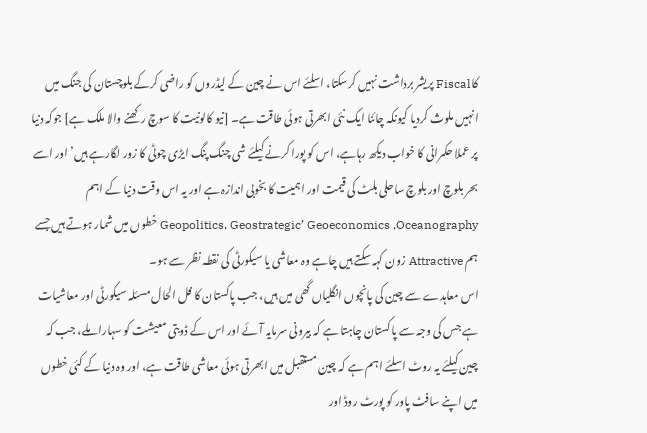کاFiscal پریشر برداشت نہیں کرسکتا، اسلئے اس نے چین کے لیڈروں کو راضی کرکے بلوچستان کی جنگ میں انہیں ملوث کردیا کیونکہ چائنا ایک نئی ابھرتی ہوئی طاقت ہے۔ [نیو کالونیت کا سوچ رکھنے والا ملک ہے] جوکہ دنیا پر عملا حکمرانی کا خواب دیکھ رہاہے، اس کو پورا کرنے کیلئے شی چنگ پنگ ایڑی چوٹی کا زور لگارہے ہیں’ اور اسے بحر بلوچ اور بلوچ ساحلی بلٹ کی قیمت اور اہمیت کا بخوبی اندازہ ہے اور یہ اس وقت دنیا کے اہم Geopolitics. Geostrategic’ Geoeconomics ,Oceanography خطوں میں شمار ہوتے ہیں جسے ہم Attractive زون کہہ سکتے ہیں چاہے وہ معاشی یا سیکورٹی کی نقطہ نظر سے ہو۔
اس معاہدے سے چین کی پانچوں انگلیاں گھی میں ہیں، جب پاکستان کا فل الحال مسئلہ سیکورٹی اور معاشیات ہے جس کی وجہ سے پاکستان چاہتا ہے کہ بیرونی سرمایہ آئے اور اس کے ڈوبتی معیشت کو سہارا ملے، جب کہ چین کیلئے یہ روٹ اسلئے اہم ہے کہ چین مستقبل میں ابھرتی ہوئی معاشی طاقت ہے، اور وہ دنیا کے کئی خطوں میں اپنے سافٹ پاور کو پورٹ روڈ اور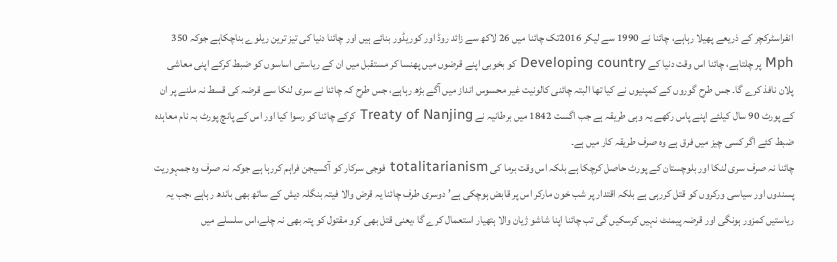انفراسٹرکچر کے ذریعے پھیلا رہاہے، چائنا نے 1990 سے لیکر 2016تک چائنا میں 26 لاکھ سے زائد روڈ اور کوریڈور بنائے ہیں اور چائنا دنیا کی تیز ترین ریلوے بناچکاہے جوکہ 350 Mph پر چلتاہے، چائنا اس وقت دنیا کے Developing country کو بخوبی اپنے قرضوں میں پھنسا کر مستقبل میں ان کے ریاستی اساسوں کو ضبط کرکے اپنی معاشی پلان نافذ کرے گا۔ جس طرح گوروں کے کمپنیوں نے کیا تھا البتہ چائنی کالونیت غیر محسوس انداز میں آگے بڑھ رہاہے، جس طرح کہ چائنا نے سری لنکا سے قرضہ کی قسط نہ ملنے پر ان کے پورٹ 90 سال کیلئے اپنے پاس رکھے یہ وہی طریقہ ہے جب اگست 1842 میں برطانیہ نے Treaty of Nanjing کرکے چائنا کو رسوا کیا اور اس کے پانچ پورٹ بہ نام معاہدہ ضبط کئے اگر کسی چیز میں فرق ہے وہ صرف طریقہ کار میں ہے۔
چائنا نہ صرف سری لنکا اور بلوچستان کے پورٹ حاصل کرچکا ہے بلکہ اس وقت برما کی totalitarianism فوجی سرکار کو آکسیجن فراہم کررہا ہے جوکہ نہ صرف وہ جمہوریت پسندوں اور سیاسی ورکروں کو قتل کررہی ہے بلکہ اقتدار پر شب خون مارکر اس پر قابض ہوچکی ہے’ دوسری طرف چائنا یہ قرض والا فیتہ بنگلہ دیش کے ساتھ بھی باندھ رہاہے ،جب یہ ریاستیں کمزور ہونگی اور قرضہ پیمنٹ نہیں کرسکیں گی تب چائنا اپنا شاشو ژیان والا ہتھیار استعمال کرے گا ،یعنی قتل بھی کرو مقتول کو پتہ بھی نہ چلے،اس سلسلے میں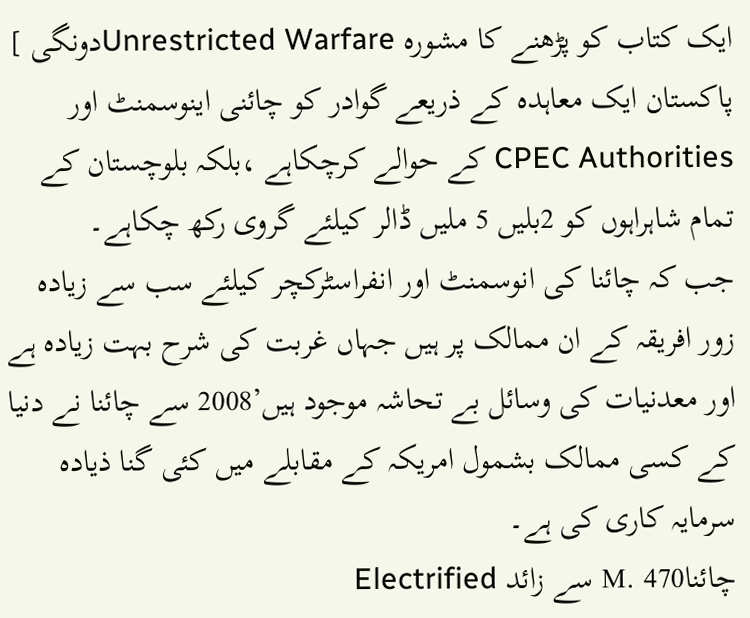ایک کتاب کو پڑھنے کا مشورہ Unrestricted Warfareدونگی ]
پاکستان ایک معاہدہ کے ذریعے گوادر کو چائنی اینوسمنٹ اور CPEC Authorities کے حوالے کرچکاہے ،بلکہ بلوچستان کے تمام شاہراہوں کو 2بلیں 5 ملیں ڈالر کیلئے گروی رکھ چکاہے۔
جب کہ چائنا کی انوسمنٹ اور انفراسٹرکچر کیلئے سب سے زیادہ زور افریقہ کے ان ممالک پر ہیں جہاں غربت کی شرح بہت زیادہ ہے اور معدنیات کی وسائل بے تحاشہ موجود ہیں’2008 سے چائنا نے دنیا کے کسی ممالک بشمول امریکہ کے مقابلے میں کئی گنا ذیادہ سرمایہ کاری کی ہے۔
چائناM. 470 سے زائد Electrified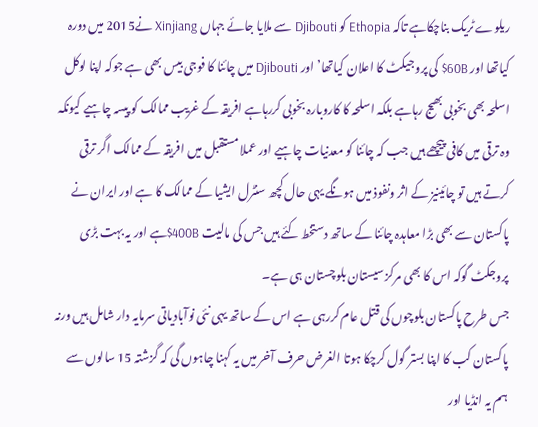ریلوے ٹریک بناچکاہے تاکہ Ethopia کو Djibouti سے ملایا جائے جہاں Xinjiang نے2015 میں دورہ کیاتھا اور 60B$ کی پروجیکٹ کا اعلان کیاتھا’ اور Djibouti میں چائنا کا فوجی بیس بھی ہے جوکہ اپنا لوکل اسلحہ بھی بخوبی بھیج رہاہے بلکہ اسلحہ کا کاروبارہ بخوبی کررہاہے افریقہ کے غریب ممالک کو پیسہ چاہیے کیونکہ وہ ترقی میں کافی پیچھے ہیں جب کہ چائنا کو معدنیات چاہیے اور عملا مستقبل میں افریقہ کے ممالک اگر ترقی کرتے ہیں تو چائینیز کے اثر ونفوذ میں ہونگے یہی حال کچھ سنٹرل ایشیا کے ممالک کا ہے اور ایران نے پاکستان سے بھی بڑا معاہدہ چائنا کے ساتھ دستخط کئے ہیں جس کی مالیت 400B$ہے اور یہ بہت بڑی پروجکٹ گوکہ اس کا بھی مرکز سیستان بلوچستان ہی ہے۔
جس طرح پاکستان بلوچوں کی قتل عام کررہی ہے اس کے ساتھ یہی نئی نوآبادیاتی سرمایہ دار شامل ہیں ورنہ پاکستان کب کا اپنا بستر گول کرچکا ہوتا الغرض حرف آخر میں یہ کہنا چاہوں گی کہ گزشتہ 15 سالوں سے ہم یہ انڈیا اور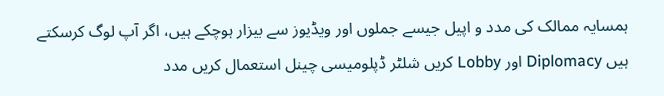ہمسایہ ممالک کی مدد و اپیل جیسے جملوں اور ویڈیوز سے بیزار ہوچکے ہیں، اگر آپ لوگ کرسکتے ہیں Diplomacy اور Lobby کریں شلٹر ڈپلومیسی چینل استعمال کریں مدد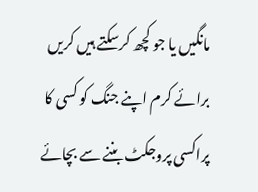مانگیں یا جو کچھ کرسکتے ہیں کریں برائے کرم اپنے جنگ کو کسی کا پراکسی پروجکٹ بننے سے بچائے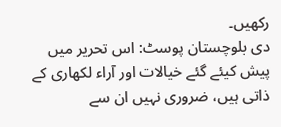رکھیں۔
دی بلوچستان پوسٹ: اس تحریر میں پیش کیئے گئے خیالات اور آراء لکھاری کے ذاتی ہیں، ضروری نہیں ان سے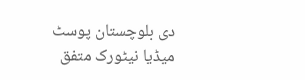دی بلوچستان پوسٹ میڈیا نیٹورک متفق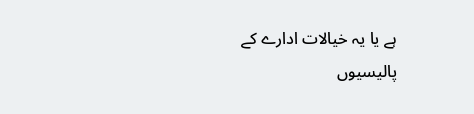ہے یا یہ خیالات ادارے کے پالیسیوں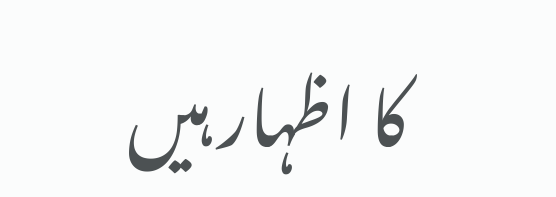کا اظہار ہیں